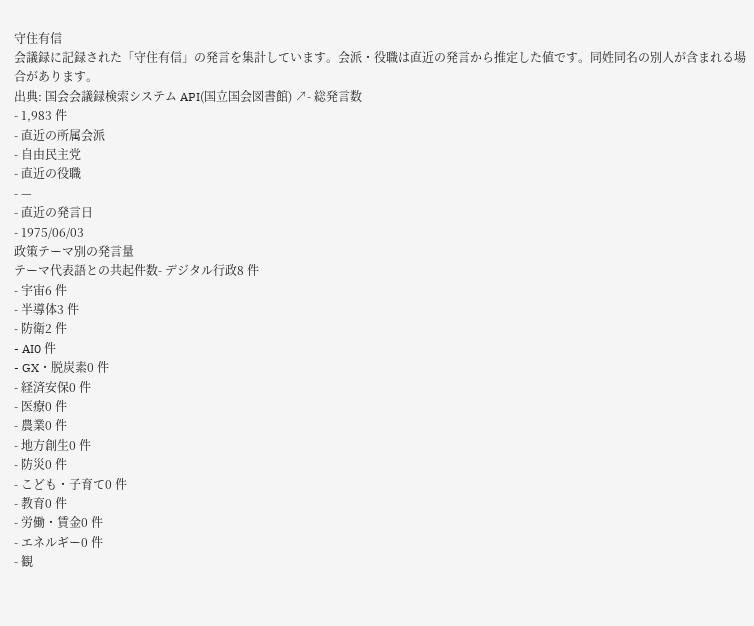守住有信
会議録に記録された「守住有信」の発言を集計しています。会派・役職は直近の発言から推定した値です。同姓同名の別人が含まれる場合があります。
出典: 国会会議録検索システム API(国立国会図書館) ↗- 総発言数
- 1,983 件
- 直近の所属会派
- 自由民主党
- 直近の役職
- —
- 直近の発言日
- 1975/06/03
政策テーマ別の発言量
テーマ代表語との共起件数- デジタル行政8 件
- 宇宙6 件
- 半導体3 件
- 防衛2 件
- AI0 件
- GX・脱炭素0 件
- 経済安保0 件
- 医療0 件
- 農業0 件
- 地方創生0 件
- 防災0 件
- こども・子育て0 件
- 教育0 件
- 労働・賃金0 件
- エネルギー0 件
- 観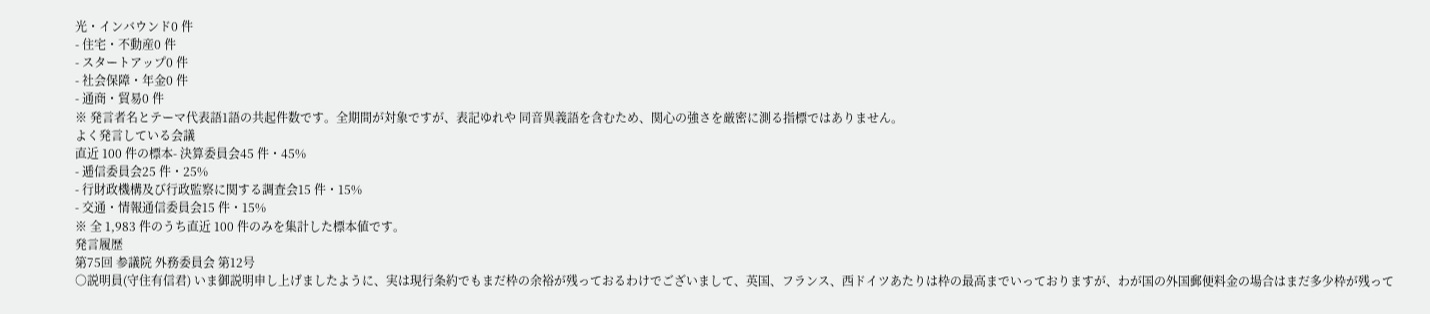光・インバウンド0 件
- 住宅・不動産0 件
- スタートアップ0 件
- 社会保障・年金0 件
- 通商・貿易0 件
※ 発言者名とテーマ代表語1語の共起件数です。全期間が対象ですが、表記ゆれや 同音異義語を含むため、関心の強さを厳密に測る指標ではありません。
よく発言している会議
直近 100 件の標本- 決算委員会45 件・45%
- 逓信委員会25 件・25%
- 行財政機構及び行政監察に関する調査会15 件・15%
- 交通・情報通信委員会15 件・15%
※ 全 1,983 件のうち直近 100 件のみを集計した標本値です。
発言履歴
第75回 参議院 外務委員会 第12号
○説明員(守住有信君) いま御説明申し上げましたように、実は現行条約でもまだ枠の余裕が残っておるわけでございまして、英国、フランス、西ドイツあたりは枠の最高までいっておりますが、わが国の外国郵便料金の場合はまだ多少枠が残って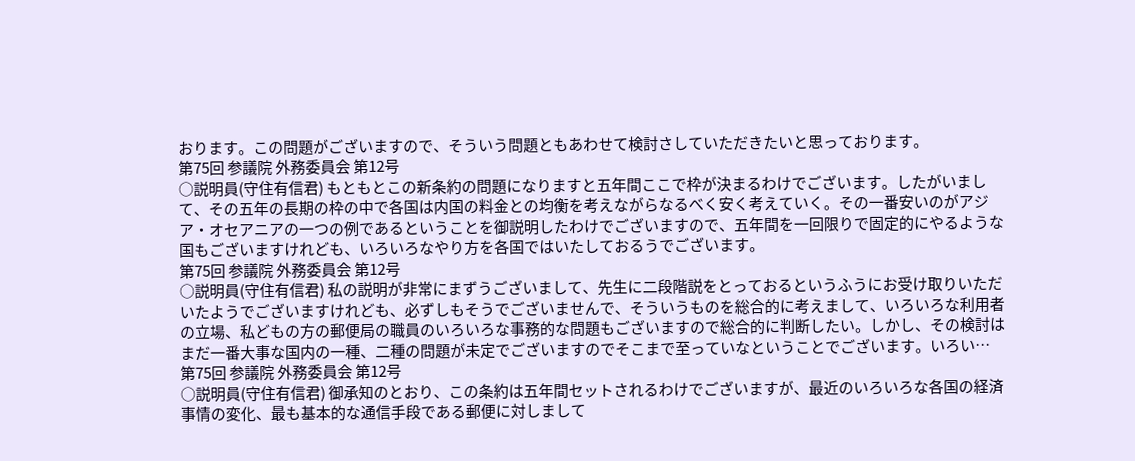おります。この問題がございますので、そういう問題ともあわせて検討さしていただきたいと思っております。
第75回 参議院 外務委員会 第12号
○説明員(守住有信君) もともとこの新条約の問題になりますと五年間ここで枠が決まるわけでございます。したがいまして、その五年の長期の枠の中で各国は内国の料金との均衡を考えながらなるべく安く考えていく。その一番安いのがアジア・オセアニアの一つの例であるということを御説明したわけでございますので、五年間を一回限りで固定的にやるような国もございますけれども、いろいろなやり方を各国ではいたしておるうでございます。
第75回 参議院 外務委員会 第12号
○説明員(守住有信君) 私の説明が非常にまずうございまして、先生に二段階説をとっておるというふうにお受け取りいただいたようでございますけれども、必ずしもそうでございませんで、そういうものを総合的に考えまして、いろいろな利用者の立場、私どもの方の郵便局の職員のいろいろな事務的な問題もございますので総合的に判断したい。しかし、その検討はまだ一番大事な国内の一種、二種の問題が未定でございますのでそこまで至っていなということでございます。いろい…
第75回 参議院 外務委員会 第12号
○説明員(守住有信君) 御承知のとおり、この条約は五年間セットされるわけでございますが、最近のいろいろな各国の経済事情の変化、最も基本的な通信手段である郵便に対しまして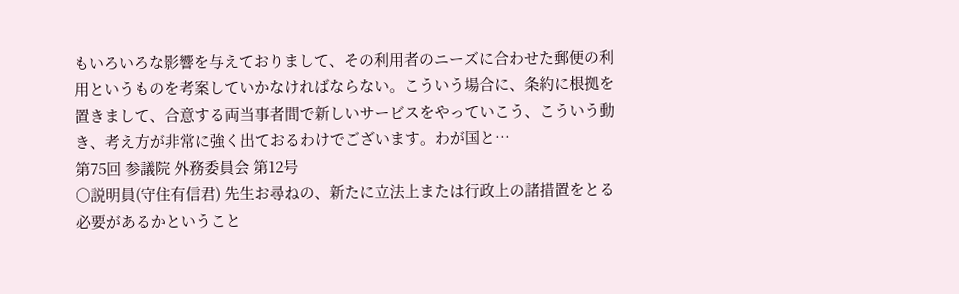もいろいろな影響を与えておりまして、その利用者のニーズに合わせた郵便の利用というものを考案していかなければならない。こういう場合に、条約に根拠を置きまして、合意する両当事者間で新しいサービスをやっていこう、こういう動き、考え方が非常に強く出ておるわけでございます。わが国と…
第75回 参議院 外務委員会 第12号
○説明員(守住有信君) 先生お尋ねの、新たに立法上または行政上の諸措置をとる必要があるかということ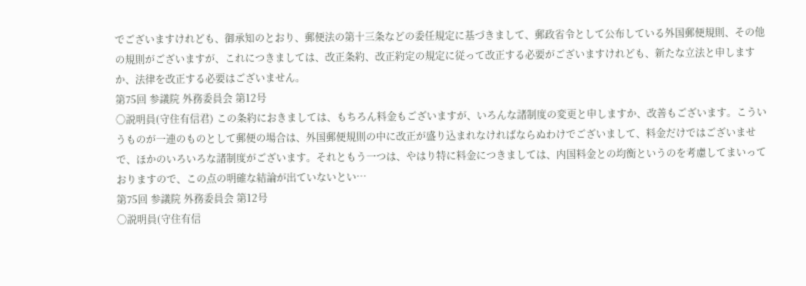でございますけれども、御承知のとおり、郵便法の第十三条などの委任規定に基づきまして、郵政省令として公布している外国郵便規則、その他の規則がございますが、これにつきましては、改正条約、改正約定の規定に従って改正する必要がございますけれども、新たな立法と申しますか、法律を改正する必要はございません。
第75回 参議院 外務委員会 第12号
○説明員(守住有信君) この条約におきましては、もちろん料金もございますが、いろんな諸制度の変更と申しますか、改善もございます。こういうものが一連のものとして郵便の場合は、外国郵便規則の中に改正が盛り込まれなければならぬわけでございまして、料金だけではございませで、ほかのいろいろな諸制度がございます。それともう一つは、やはり特に料金につきましては、内国料金との均衡というのを考慮してまいっておりますので、この点の明確な結論が出ていないとい…
第75回 参議院 外務委員会 第12号
○説明員(守住有信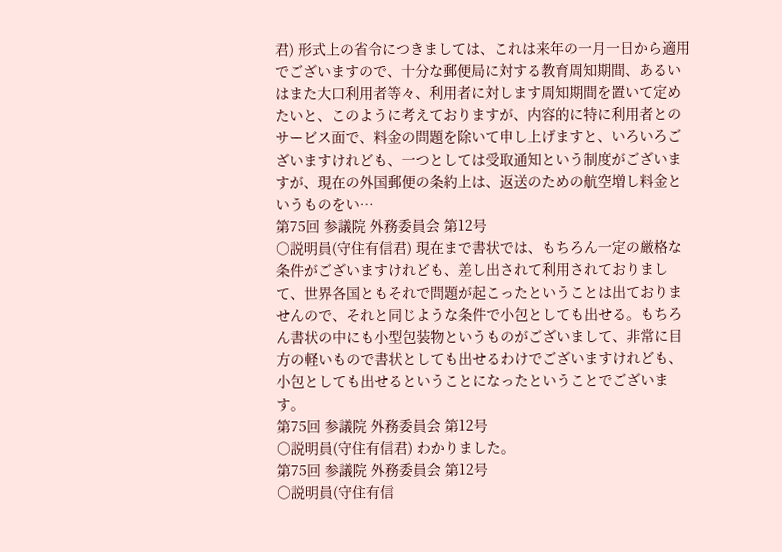君) 形式上の省令につきましては、これは来年の一月一日から適用でございますので、十分な郵便局に対する教育周知期間、あるいはまた大口利用者等々、利用者に対します周知期間を置いて定めたいと、このように考えておりますが、内容的に特に利用者とのサービス面で、料金の問題を除いて申し上げますと、いろいろございますけれども、一つとしては受取通知という制度がございますが、現在の外国郵便の条約上は、返送のための航空増し料金というものをい…
第75回 参議院 外務委員会 第12号
○説明員(守住有信君) 現在まで書状では、もちろん一定の厳格な条件がございますけれども、差し出されて利用されておりまして、世界各国ともそれで問題が起こったということは出ておりませんので、それと同じような条件で小包としても出せる。もちろん書状の中にも小型包装物というものがございまして、非常に目方の軽いもので書状としても出せるわけでございますけれども、小包としても出せるということになったということでございます。
第75回 参議院 外務委員会 第12号
○説明員(守住有信君) わかりました。
第75回 参議院 外務委員会 第12号
○説明員(守住有信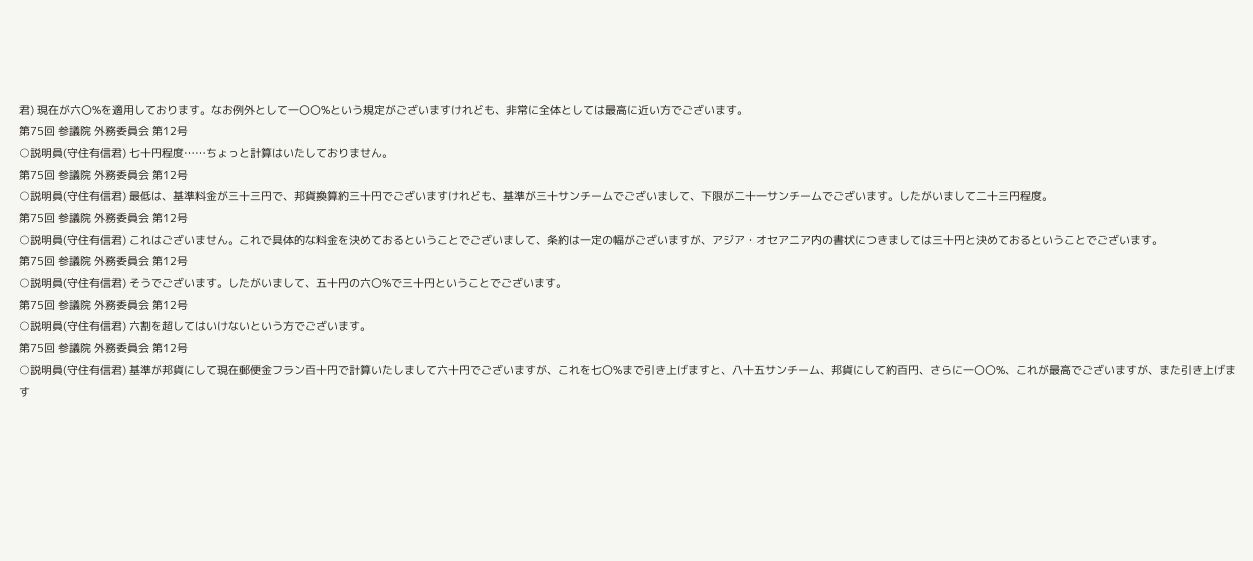君) 現在が六〇%を適用しております。なお例外として一〇〇%という規定がございますけれども、非常に全体としては最高に近い方でございます。
第75回 参議院 外務委員会 第12号
○説明員(守住有信君) 七十円程度……ちょっと計算はいたしておりません。
第75回 参議院 外務委員会 第12号
○説明員(守住有信君) 最低は、基準料金が三十三円で、邦貨換算約三十円でございますけれども、基準が三十サンチームでございまして、下限が二十一サンチームでございます。したがいまして二十三円程度。
第75回 参議院 外務委員会 第12号
○説明員(守住有信君) これはございません。これで具体的な料金を決めておるということでございまして、条約は一定の幅がございますが、アジア・オセアニア内の書状につきましては三十円と決めておるということでございます。
第75回 参議院 外務委員会 第12号
○説明員(守住有信君) そうでございます。したがいまして、五十円の六〇%で三十円ということでございます。
第75回 参議院 外務委員会 第12号
○説明員(守住有信君) 六割を超してはいけないという方でございます。
第75回 参議院 外務委員会 第12号
○説明員(守住有信君) 基準が邦貨にして現在郵便金フラン百十円で計算いたしまして六十円でございますが、これを七〇%まで引き上げますと、八十五サンチーム、邦貨にして約百円、さらに一〇〇%、これが最高でございますが、また引き上げます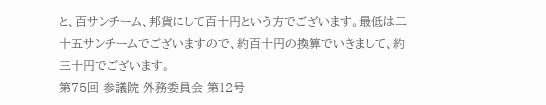と、百サンチーム、邦貨にして百十円という方でございます。最低は二十五サンチームでございますので、約百十円の換算でいきまして、約三十円でございます。
第75回 参議院 外務委員会 第12号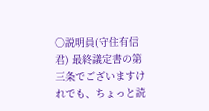○説明員(守住有信君) 最終議定書の第三条でございますけれでも、ちょっと読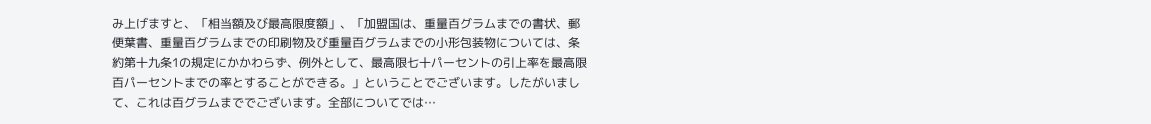み上げますと、「相当額及び最高限度額」、「加盟国は、重量百グラムまでの書状、郵便葉書、重量百グラムまでの印刷物及び重量百グラムまでの小形包装物については、条約第十九条1の規定にかかわらず、例外として、最高限七十パーセントの引上率を最高限百パーセントまでの率とすることができる。」ということでございます。したがいまして、これは百グラムまででございます。全部についてでは…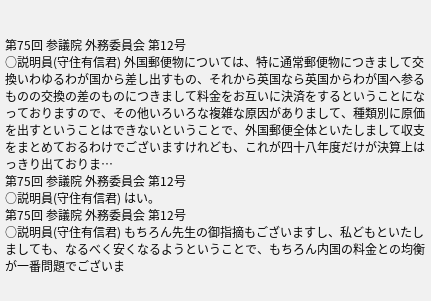第75回 参議院 外務委員会 第12号
○説明員(守住有信君) 外国郵便物については、特に通常郵便物につきまして交換いわゆるわが国から差し出すもの、それから英国なら英国からわが国へ参るものの交換の差のものにつきまして料金をお互いに決済をするということになっておりますので、その他いろいろな複雑な原因がありまして、種類別に原価を出すということはできないということで、外国郵便全体といたしまして収支をまとめておるわけでございますけれども、これが四十八年度だけが決算上はっきり出ておりま…
第75回 参議院 外務委員会 第12号
○説明員(守住有信君) はい。
第75回 参議院 外務委員会 第12号
○説明員(守住有信君) もちろん先生の御指摘もございますし、私どもといたしましても、なるべく安くなるようということで、もちろん内国の料金との均衡が一番問題でございま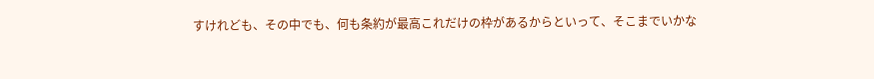すけれども、その中でも、何も条約が最高これだけの枠があるからといって、そこまでいかな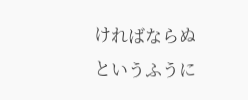ければならぬというふうに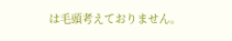は毛頭考えておりません。